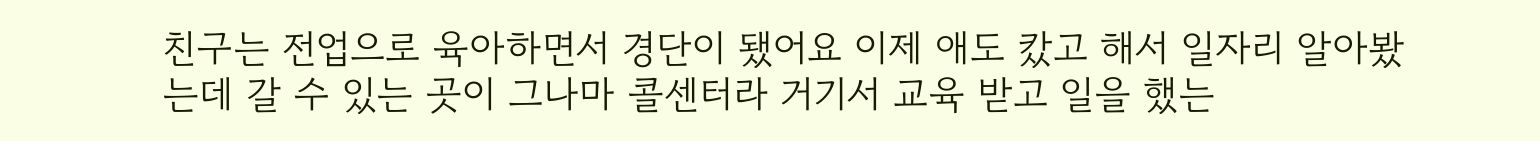친구는 전업으로 육아하면서 경단이 됐어요 이제 애도 캈고 해서 일자리 알아봤는데 갈 수 있는 곳이 그나마 콜센터라 거기서 교육 받고 일을 했는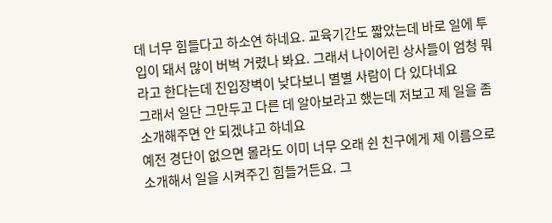데 너무 힘들다고 하소연 하네요. 교육기간도 짧았는데 바로 일에 투입이 돼서 많이 버벅 거렸나 봐요. 그래서 나이어린 상사들이 엄청 뭐라고 한다는데 진입장벽이 낮다보니 별별 사람이 다 있다네요
그래서 일단 그만두고 다른 데 알아보라고 했는데 저보고 제 일을 좀 소개해주면 안 되겠냐고 하네요
예전 경단이 없으면 몰라도 이미 너무 오래 쉰 친구에게 제 이름으로 소개해서 일을 시켜주긴 힘들거든요. 그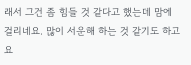래서 그건 좀 힘들 것 같다고 했는데 맘에 걸리네요. 많이 서운해 하는 것 같기도 하고요